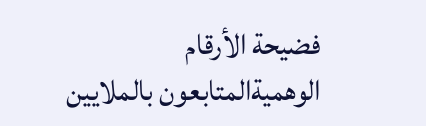فضيحة الأرقام الوهميةالمتابعون بالملايين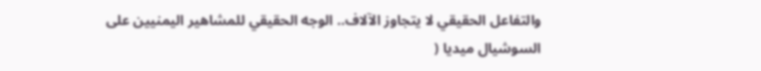والتفاعل الحقيقي لا يتجاوز الآلاف.. الوجه الحقيقي للمشاهير اليمنيين على السوشيال ميديا (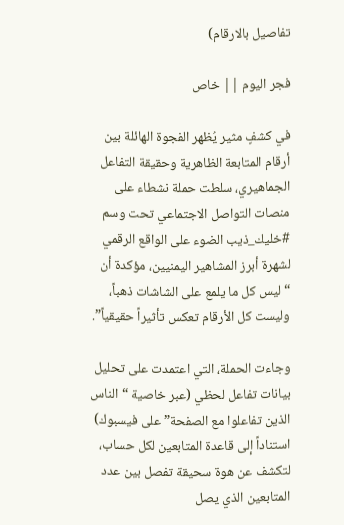تفاصيل بالارقام)

فجر اليوم || خاص

في كشفٍ مثير يُظهر الفجوة الهائلة بين أرقام المتابعة الظاهرية وحقيقة التفاعل الجماهيري، سلطت حملة نشطاء على منصات التواصل الاجتماعي تحت وسم #خليك_ذيب الضوء على الواقع الرقمي لشهرة أبرز المشاهير اليمنيين، مؤكدة أن “ليس كل ما يلمع على الشاشات ذهباً، وليست كل الأرقام تعكس تأثيراً حقيقياً”.

وجاءت الحملة، التي اعتمدت على تحليل بيانات تفاعل لحظي (عبر خاصية “الناس الذين تفاعلوا مع الصفحة” على فيسبوك) استناداً إلى قاعدة المتابعين لكل حساب، لتكشف عن هوة سحيقة تفصل بين عدد المتابعين الذي يصل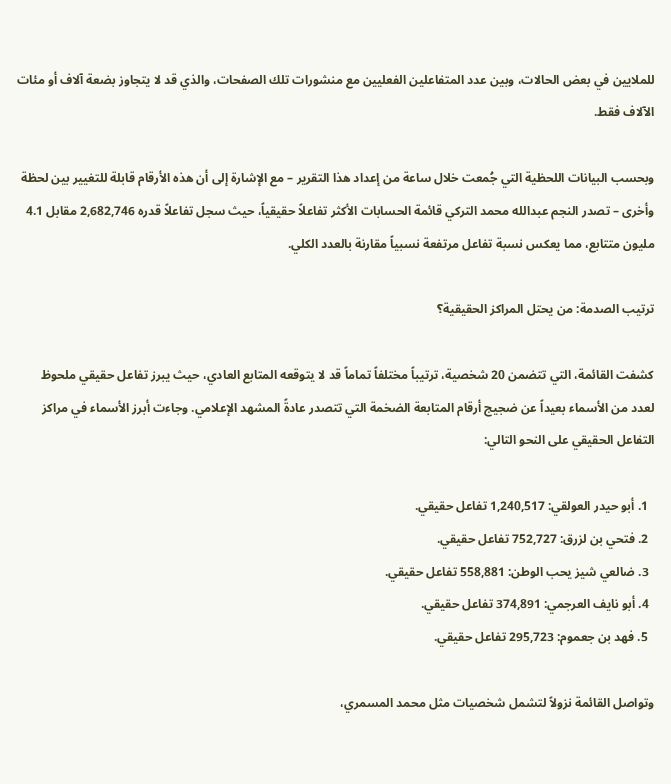للملايين في بعض الحالات، وبين عدد المتفاعلين الفعليين مع منشورات تلك الصفحات، والذي قد لا يتجاوز بضعة آلاف أو مئات الآلاف فقط.

وبحسب البيانات اللحظية التي جُمعت خلال ساعة من إعداد هذا التقرير – مع الإشارة إلى أن هذه الأرقام قابلة للتغيير بين لحظة وأخرى – تصدر النجم عبدالله محمد التركي قائمة الحسابات الأكثر تفاعلاً حقيقياً، حيث سجل تفاعلاً قدره 2,682,746 مقابل 4.1 مليون متتابع، مما يعكس نسبة تفاعل مرتفعة نسبياً مقارنة بالعدد الكلي.

ترتيب الصدمة: من يحتل المراكز الحقيقية؟

كشفت القائمة، التي تتضمن 20 شخصية، ترتيباً مختلفاً تماماً قد لا يتوقعه المتابع العادي، حيث يبرز تفاعل حقيقي ملحوظ لعدد من الأسماء بعيداً عن ضجيج أرقام المتابعة الضخمة التي تتصدر عادةً المشهد الإعلامي. وجاءت أبرز الأسماء في مراكز التفاعل الحقيقي على النحو التالي:

  1. أبو حيدر العولقي: 1,240,517 تفاعل حقيقي.
  2. فتحي بن لزرق: 752,727 تفاعل حقيقي.
  3. ضالعي شيز يحب الوطن: 558,881 تفاعل حقيقي.
  4. أبو نايف العرجمي: 374,891 تفاعل حقيقي.
  5. فهد بن جعموم: 295,723 تفاعل حقيقي.

وتواصل القائمة نزولاً لتشمل شخصيات مثل محمد المسمري،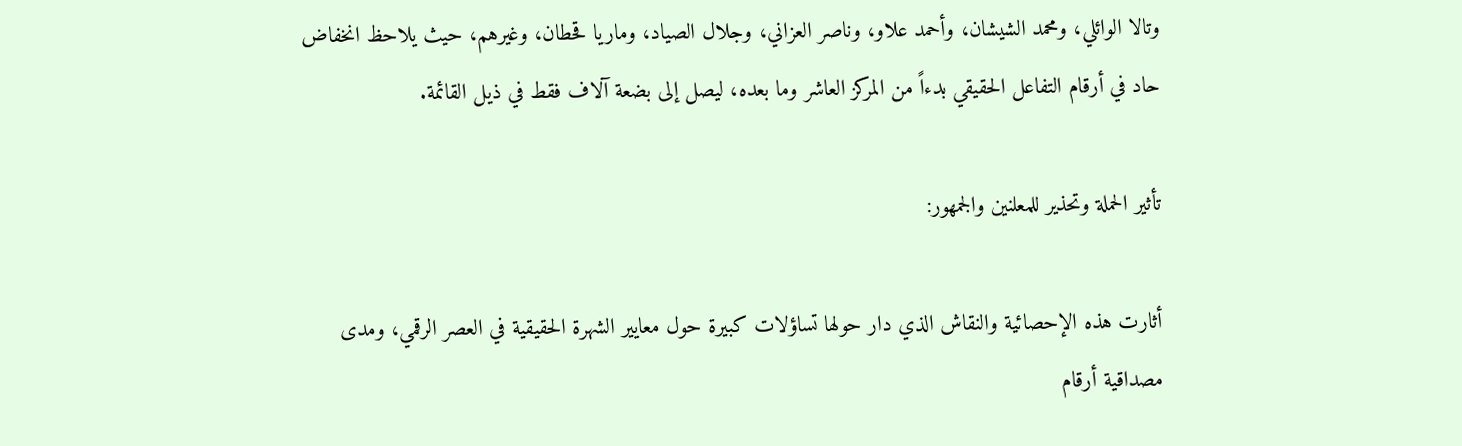وتالا الوائلي، ومحمد الشيشان، وأحمد علاو، وناصر العزاني، وجلال الصياد، وماريا قحطان، وغيرهم، حيث يلاحظ انخفاض حاد في أرقام التفاعل الحقيقي بدءاً من المركز العاشر وما بعده، ليصل إلى بضعة آلاف فقط في ذيل القائمة.

تأثير الحملة وتحذير للمعلنين والجمهور:

أثارت هذه الإحصائية والنقاش الذي دار حولها تساؤلات كبيرة حول معايير الشهرة الحقيقية في العصر الرقمي، ومدى مصداقية أرقام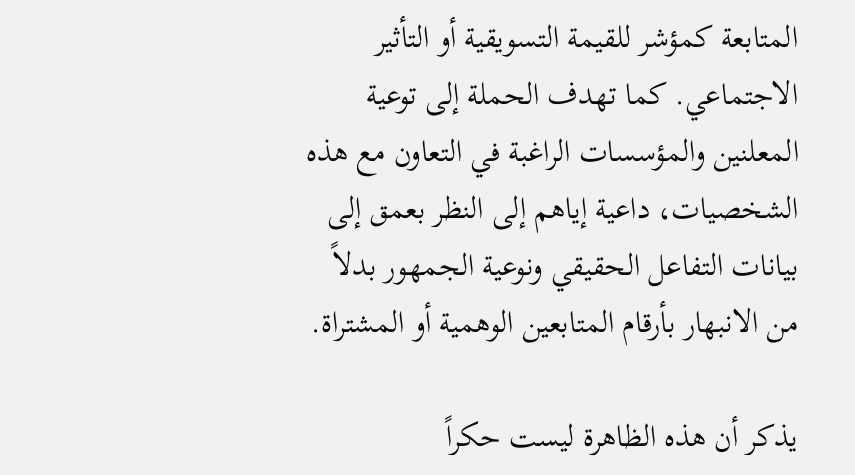المتابعة كمؤشر للقيمة التسويقية أو التأثير الاجتماعي. كما تهدف الحملة إلى توعية المعلنين والمؤسسات الراغبة في التعاون مع هذه الشخصيات، داعية إياهم إلى النظر بعمق إلى بيانات التفاعل الحقيقي ونوعية الجمهور بدلاً من الانبهار بأرقام المتابعين الوهمية أو المشتراة.

يذكر أن هذه الظاهرة ليست حكراً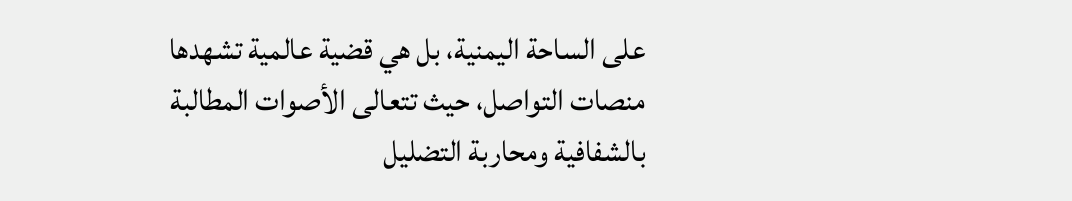على الساحة اليمنية، بل هي قضية عالمية تشهدها منصات التواصل، حيث تتعالى الأصوات المطالبة بالشفافية ومحاربة التضليل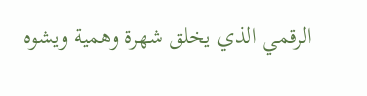الرقمي الذي يخلق شهرة وهمية ويشوه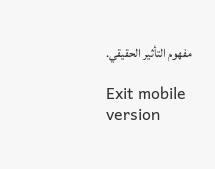مفهوم التأثير الحقيقي.

Exit mobile version